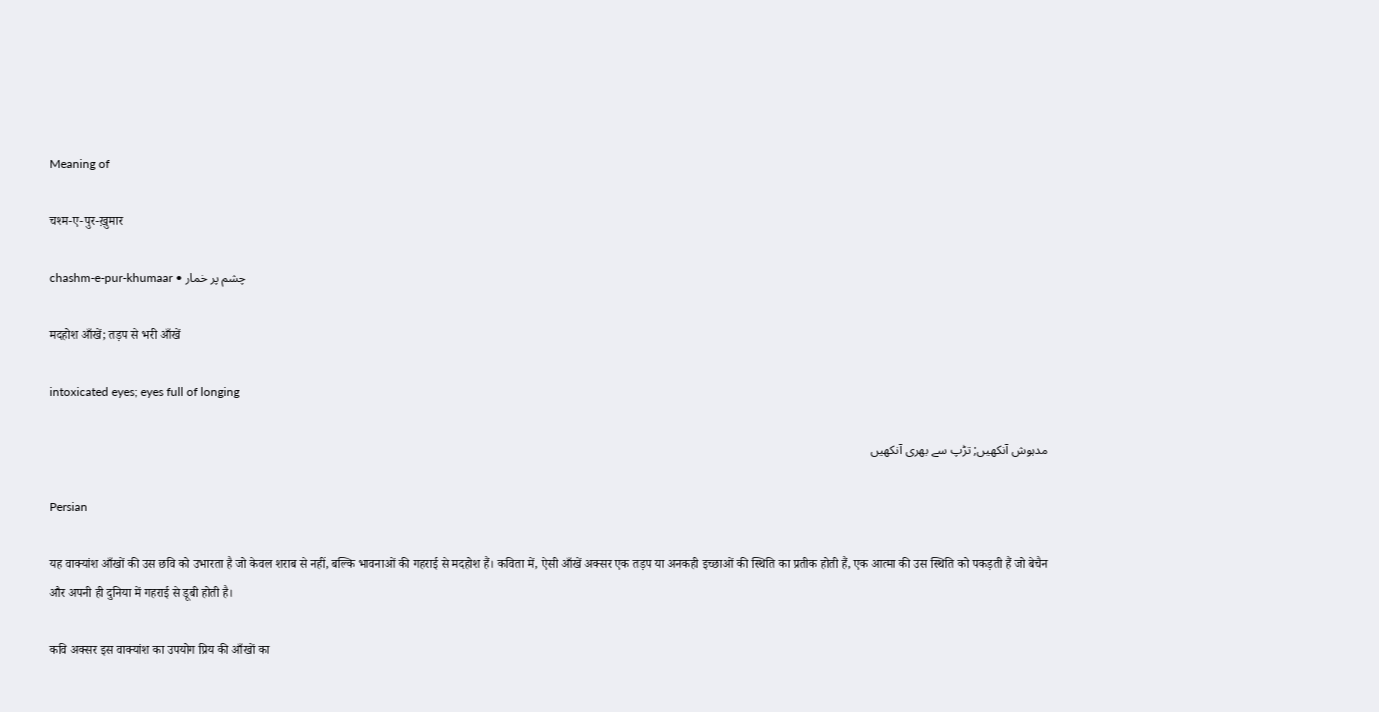Meaning of

चश्म-ए-पुर-ख़ुमार

chashm-e-pur-khumaar • چشم پر خمار

मदहोश आँखें; तड़प से भरी आँखें

intoxicated eyes; eyes full of longing

مدہوش آنکھیں; تڑپ سے بھری آنکھیں

Persian

यह वाक्यांश आँखों की उस छवि को उभारता है जो केवल शराब से नहीं, बल्कि भावनाओं की गहराई से मदहोश हैं। कविता में, ऐसी आँखें अक्सर एक तड़प या अनकही इच्छाओं की स्थिति का प्रतीक होती हैं, एक आत्मा की उस स्थिति को पकड़ती हैं जो बेचैन और अपनी ही दुनिया में गहराई से डूबी होती है।

कवि अक्सर इस वाक्यांश का उपयोग प्रिय की आँखों का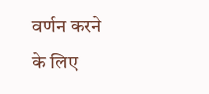वर्णन करने के लिए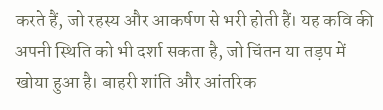करते हैं, जो रहस्य और आकर्षण से भरी होती हैं। यह कवि की अपनी स्थिति को भी दर्शा सकता है, जो चिंतन या तड़प में खोया हुआ है। बाहरी शांति और आंतरिक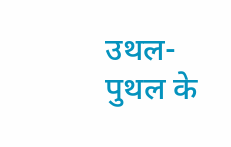उथल-पुथल के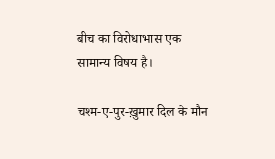बीच का विरोधाभास एक सामान्य विषय है।

चश्म-ए-पुर-ख़ुमार दिल के मौन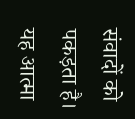संवादों को पकड़ता है। यह आत्मा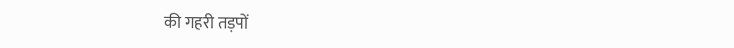की गहरी तड़पों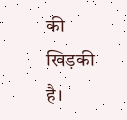की खिड़की है।